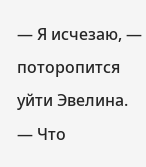— Я исчезаю, — поторопится уйти Эвелина.
— Что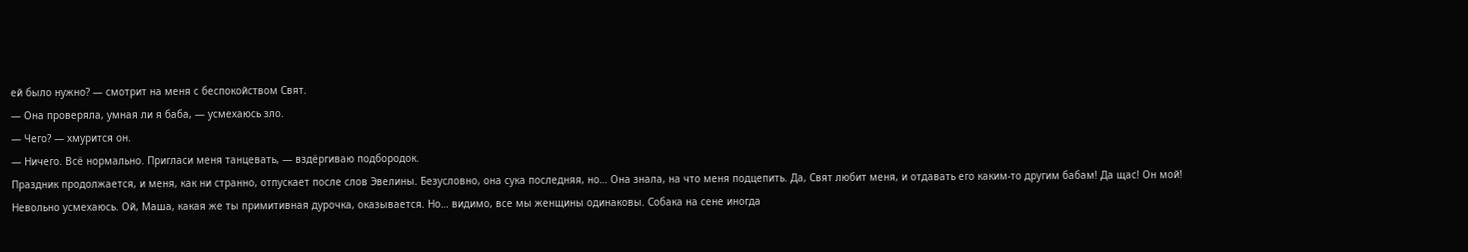ей было нужно? — смотрит на меня с беспокойством Свят.
— Она проверяла, умная ли я баба, — усмехаюсь зло.
— Чего? — хмурится он.
— Ничего. Всё нормально. Пригласи меня танцевать, — вздёргиваю подбородок.
Праздник продолжается, и меня, как ни странно, отпускает после слов Эвелины. Безусловно, она сука последняя, но… Она знала, на что меня подцепить. Да, Свят любит меня, и отдавать его каким-то другим бабам! Да щас! Он мой!
Невольно усмехаюсь. Ой, Маша, какая же ты примитивная дурочка, оказывается. Но… видимо, все мы женщины одинаковы. Собака на сене иногда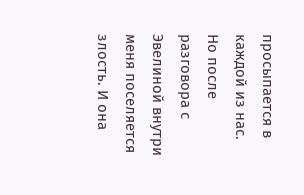просыпается в каждой из нас.
Но после разговора с Эвелиной внутри меня поселяется злость. И она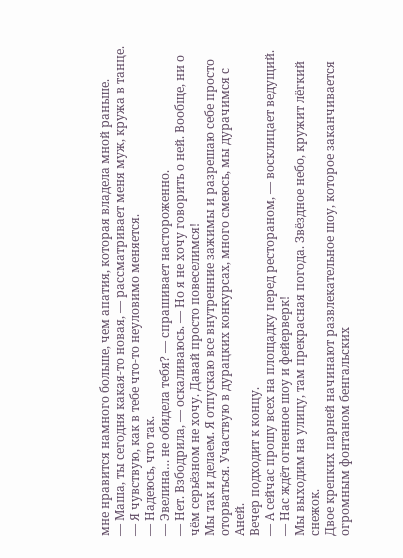мне нравится намного больше, чем апатия, которая владела мной раньше.
— Маша, ты сегодня какая-то новая, — рассматривает меня муж, кружа в танце. — Я чувствую, как в тебе что-то неуловимо меняется.
— Надеюсь, что так.
— Эвелина… не обидела тебя? — спрашивает настороженно.
— Нет. Взбодрила, — оскаливаюсь. — Но я не хочу говорить о ней. Вообще, ни о чём серьёзном не хочу. Давай просто повеселимся!
Мы так и делаем. Я отпускаю все внутренние зажимы и разрешаю себе просто оторваться. Участвую в дурацких конкурсах, много смеюсь, мы дурачимся с Аней.
Вечер подходит к концу.
— А сейчас прошу всех на площадку перед рестораном, — восклицает ведущий. — Нас ждёт огненное шоу и фейерверк!
Мы выходим на улицу, там прекрасная погода. Звёздное небо, кружит лёгкий снежок.
Двое крепких парней начинают развлекательное шоу, которое заканчивается огромным фонтаном бенгальских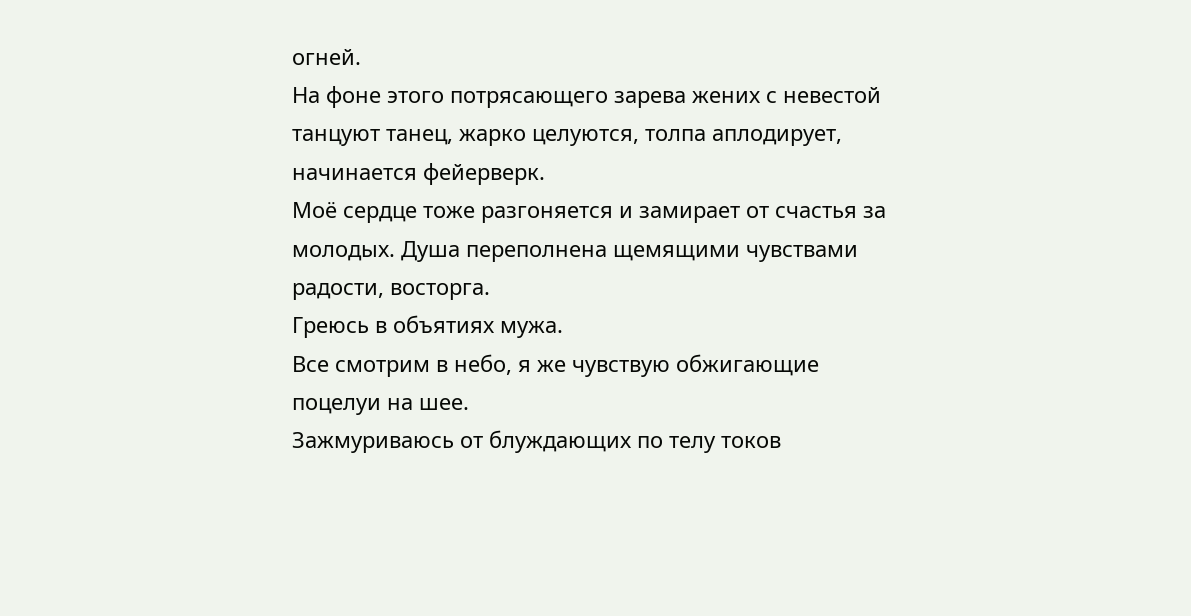огней.
На фоне этого потрясающего зарева жених с невестой танцуют танец, жарко целуются, толпа аплодирует, начинается фейерверк.
Моё сердце тоже разгоняется и замирает от счастья за молодых. Душа переполнена щемящими чувствами радости, восторга.
Греюсь в объятиях мужа.
Все смотрим в небо, я же чувствую обжигающие поцелуи на шее.
Зажмуриваюсь от блуждающих по телу токов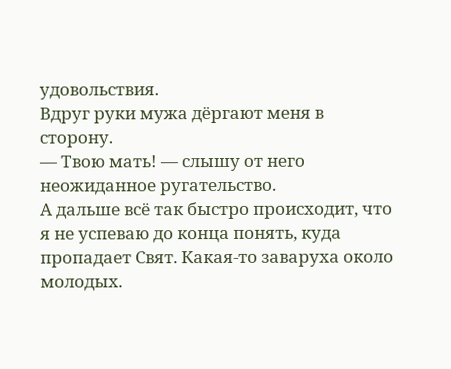удовольствия.
Вдруг руки мужа дёргают меня в сторону.
— Твою мать! — слышу от него неожиданное ругательство.
А дальше всё так быстро происходит, что я не успеваю до конца понять, куда пропадает Свят. Какая-то заваруха около молодых.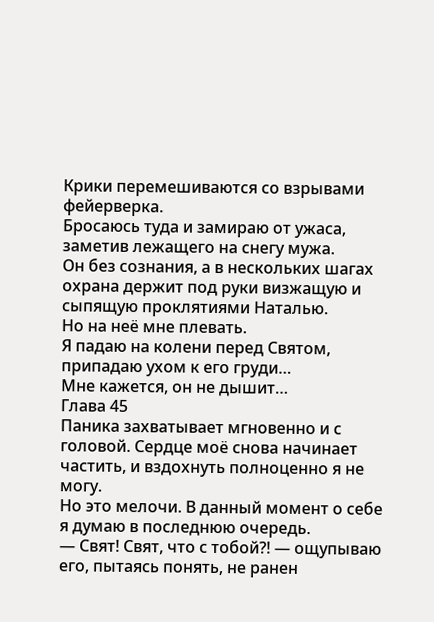Крики перемешиваются со взрывами фейерверка.
Бросаюсь туда и замираю от ужаса, заметив лежащего на снегу мужа.
Он без сознания, а в нескольких шагах охрана держит под руки визжащую и сыпящую проклятиями Наталью.
Но на неё мне плевать.
Я падаю на колени перед Святом, припадаю ухом к его груди…
Мне кажется, он не дышит…
Глава 45
Паника захватывает мгновенно и с головой. Сердце моё снова начинает частить, и вздохнуть полноценно я не могу.
Но это мелочи. В данный момент о себе я думаю в последнюю очередь.
— Свят! Свят, что с тобой?! — ощупываю его, пытаясь понять, не ранен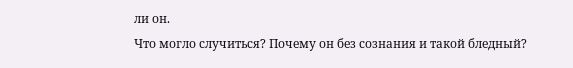ли он.
Что могло случиться? Почему он без сознания и такой бледный?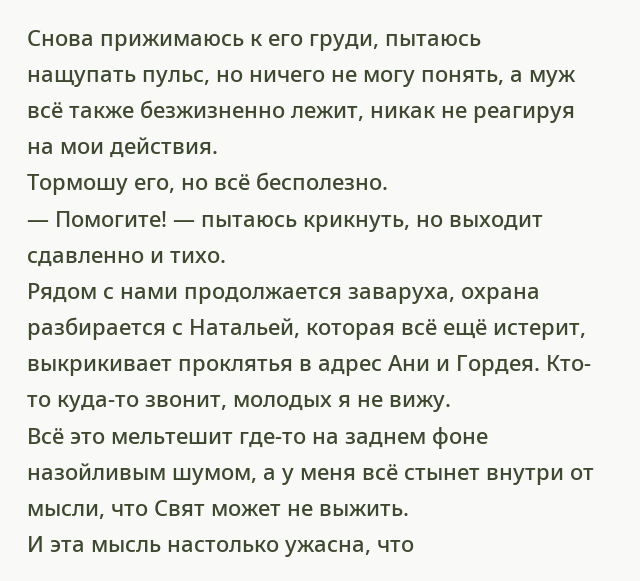Снова прижимаюсь к его груди, пытаюсь нащупать пульс, но ничего не могу понять, а муж всё также безжизненно лежит, никак не реагируя на мои действия.
Тормошу его, но всё бесполезно.
— Помогите! — пытаюсь крикнуть, но выходит сдавленно и тихо.
Рядом с нами продолжается заваруха, охрана разбирается с Натальей, которая всё ещё истерит, выкрикивает проклятья в адрес Ани и Гордея. Кто-то куда-то звонит, молодых я не вижу.
Всё это мельтешит где-то на заднем фоне назойливым шумом, а у меня всё стынет внутри от мысли, что Свят может не выжить.
И эта мысль настолько ужасна, что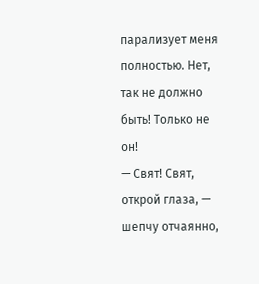парализует меня полностью. Нет, так не должно быть! Только не он!
— Свят! Свят, открой глаза, — шепчу отчаянно,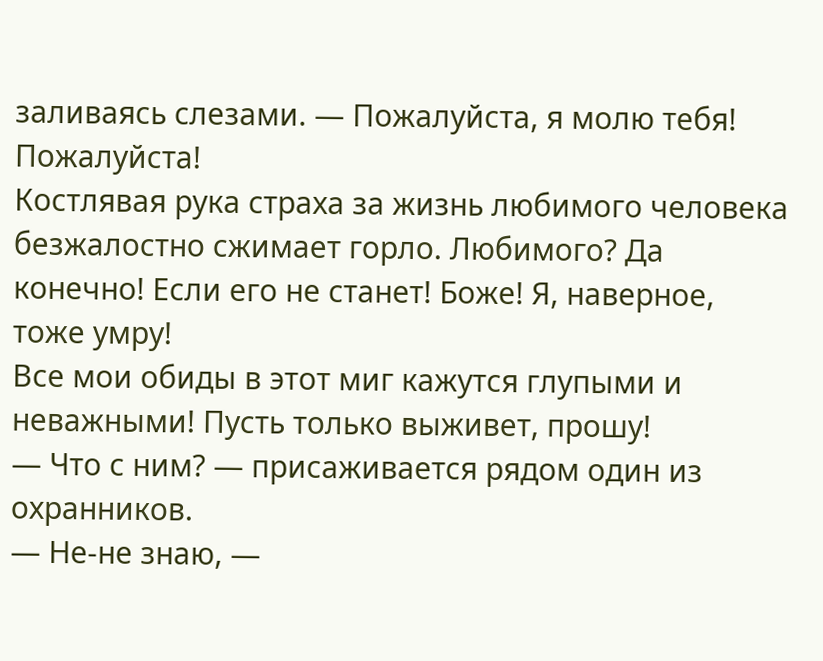заливаясь слезами. — Пожалуйста, я молю тебя! Пожалуйста!
Костлявая рука страха за жизнь любимого человека безжалостно сжимает горло. Любимого? Да конечно! Если его не станет! Боже! Я, наверное, тоже умру!
Все мои обиды в этот миг кажутся глупыми и неважными! Пусть только выживет, прошу!
— Что с ним? — присаживается рядом один из охранников.
— Не-не знаю, —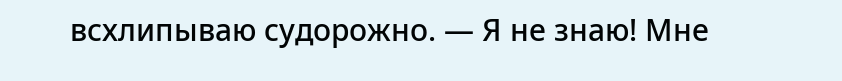всхлипываю судорожно. — Я не знаю! Мне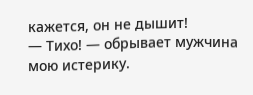кажется, он не дышит!
— Тихо! — обрывает мужчина мою истерику.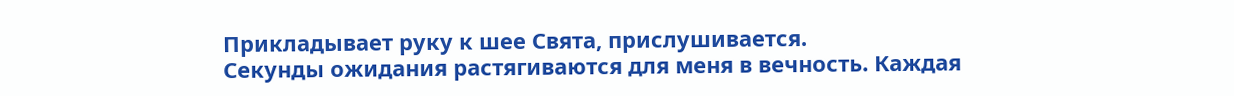Прикладывает руку к шее Свята, прислушивается.
Секунды ожидания растягиваются для меня в вечность. Каждая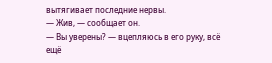вытягивает последние нервы.
— Жив, — сообщает он.
— Вы уверены? — вцепляюсь в его руку, всё ещё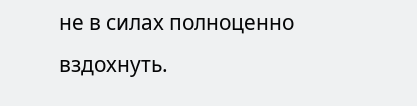не в силах полноценно вздохнуть.